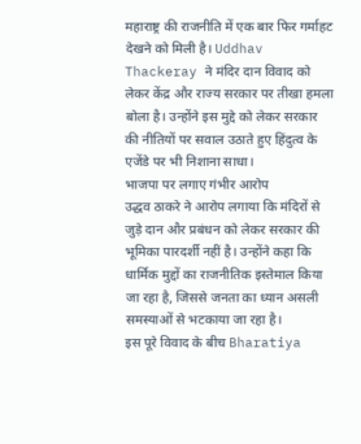महाराष्ट्र की राजनीति में एक बार फिर गर्माहट देखने को मिली है। Uddhav Thackeray ने मंदिर दान विवाद को लेकर केंद्र और राज्य सरकार पर तीखा हमला बोला है। उन्होंने इस मुद्दे को लेकर सरकार की नीतियों पर सवाल उठाते हुए हिंदुत्व के एजेंडे पर भी निशाना साधा।
भाजपा पर लगाए गंभीर आरोप
उद्धव ठाकरे ने आरोप लगाया कि मंदिरों से जुड़े दान और प्रबंधन को लेकर सरकार की भूमिका पारदर्शी नहीं है। उन्होंने कहा कि धार्मिक मुद्दों का राजनीतिक इस्तेमाल किया जा रहा है, जिससे जनता का ध्यान असली समस्याओं से भटकाया जा रहा है।
इस पूरे विवाद के बीच Bharatiya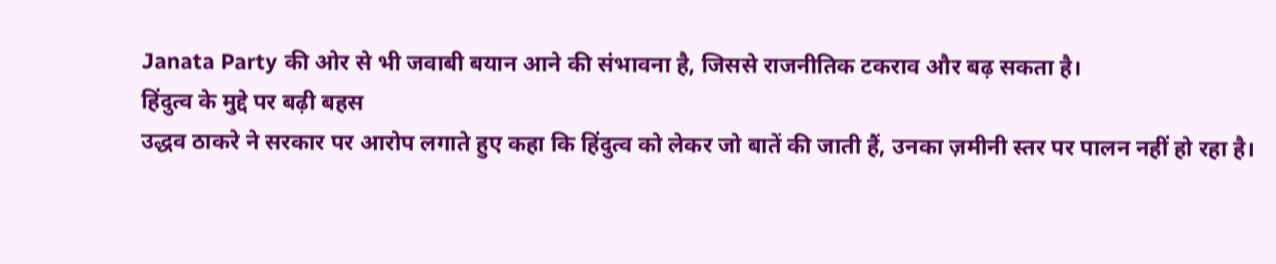Janata Party की ओर से भी जवाबी बयान आने की संभावना है, जिससे राजनीतिक टकराव और बढ़ सकता है।
हिंदुत्व के मुद्दे पर बढ़ी बहस
उद्धव ठाकरे ने सरकार पर आरोप लगाते हुए कहा कि हिंदुत्व को लेकर जो बातें की जाती हैं, उनका ज़मीनी स्तर पर पालन नहीं हो रहा है।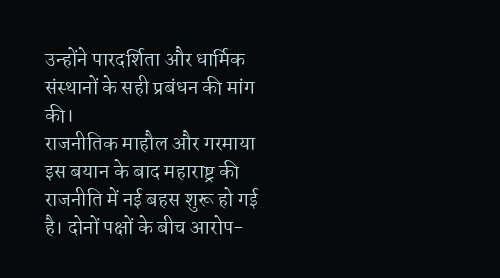उन्होंने पारदर्शिता और धार्मिक संस्थानों के सही प्रबंधन की मांग की।
राजनीतिक माहौल और गरमाया
इस बयान के बाद महाराष्ट्र की राजनीति में नई बहस शुरू हो गई है। दोनों पक्षों के बीच आरोप-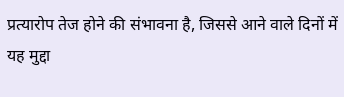प्रत्यारोप तेज होने की संभावना है, जिससे आने वाले दिनों में यह मुद्दा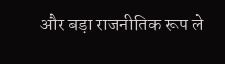और बड़ा राजनीतिक रूप ले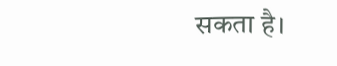सकता है।